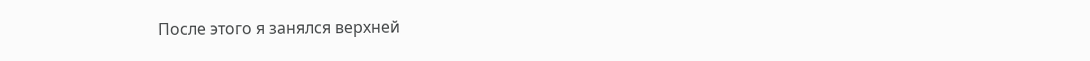После этого я занялся верхней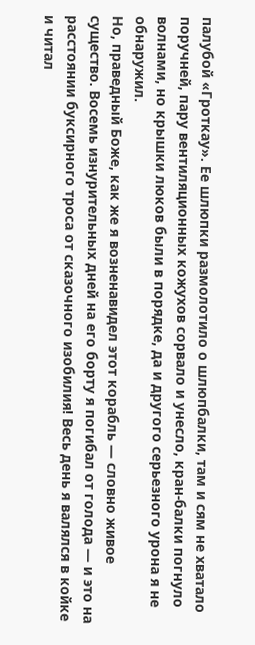палубой «Гроткау». Ее шлюпки размолотило о шлюпбалки, там и сям не хватало поручней, пару вентиляционных кожухов сорвало и унесло, кран-балки погнуло волнами, но крышки люков были в порядке, да и другого серьезного урона я не обнаружил.
Но, праведный Боже, как же я возненавидел этот корабль — словно живое существо. Восемь изнурительных дней на его борту я погибал от голода — и это на расстоянии буксирного троса от сказочного изобилия! Весь день я валялся в койке и читал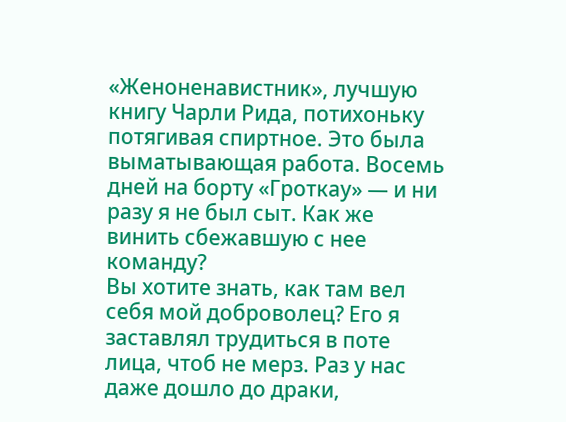«Женоненавистник», лучшую книгу Чарли Рида, потихоньку потягивая спиртное. Это была выматывающая работа. Восемь дней на борту «Гроткау» — и ни разу я не был сыт. Как же винить сбежавшую с нее команду?
Вы хотите знать, как там вел себя мой доброволец? Его я заставлял трудиться в поте лица, чтоб не мерз. Раз у нас даже дошло до драки,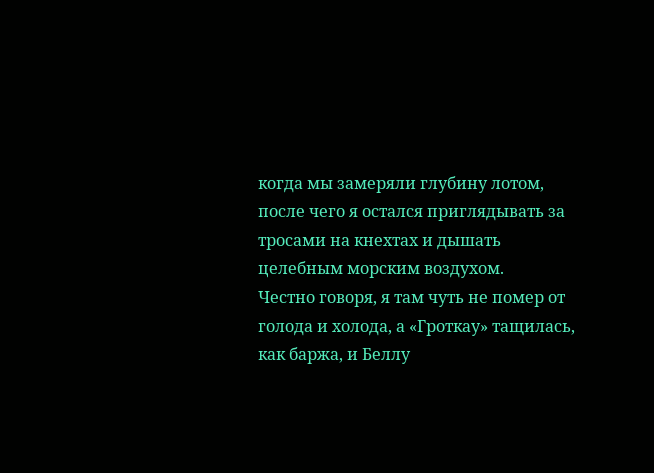когда мы замеряли глубину лотом, после чего я остался приглядывать за тросами на кнехтах и дышать целебным морским воздухом.
Честно говоря, я там чуть не помер от голода и холода, а «Гроткау» тащилась, как баржа, и Беллу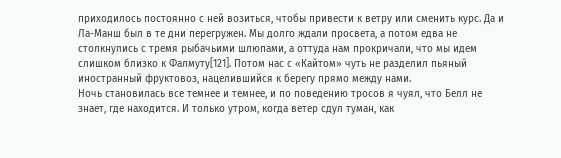приходилось постоянно с ней возиться, чтобы привести к ветру или сменить курс. Да и Ла-Манш был в те дни перегружен. Мы долго ждали просвета, а потом едва не столкнулись с тремя рыбачьими шлюпами, а оттуда нам прокричали, что мы идем слишком близко к Фалмуту[121]. Потом нас с «Кайтом» чуть не разделил пьяный иностранный фруктовоз, нацелившийся к берегу прямо между нами.
Ночь становилась все темнее и темнее, и по поведению тросов я чуял, что Белл не знает, где находится. И только утром, когда ветер сдул туман, как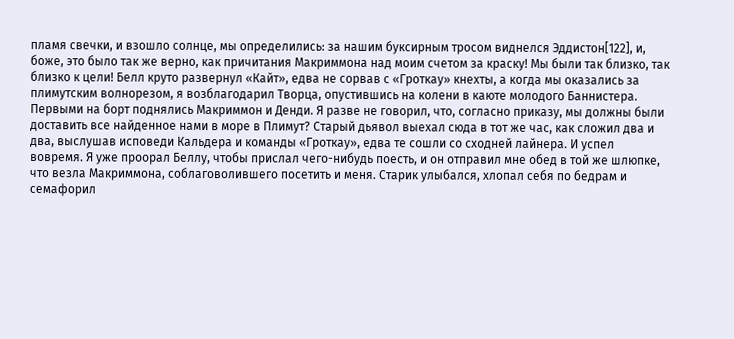пламя свечки, и взошло солнце, мы определились: за нашим буксирным тросом виднелся Эддистон[122], и, боже, это было так же верно, как причитания Макриммона над моим счетом за краску! Мы были так близко, так близко к цели! Белл круто развернул «Кайт», едва не сорвав с «Гроткау» кнехты, а когда мы оказались за плимутским волнорезом, я возблагодарил Творца, опустившись на колени в каюте молодого Баннистера.
Первыми на борт поднялись Макриммон и Денди. Я разве не говорил, что, согласно приказу, мы должны были доставить все найденное нами в море в Плимут? Старый дьявол выехал сюда в тот же час, как сложил два и два, выслушав исповеди Кальдера и команды «Гроткау», едва те сошли со сходней лайнера. И успел вовремя. Я уже проорал Беллу, чтобы прислал чего-нибудь поесть, и он отправил мне обед в той же шлюпке, что везла Макриммона, соблаговолившего посетить и меня. Старик улыбался, хлопал себя по бедрам и семафорил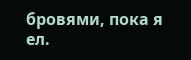бровями, пока я ел.